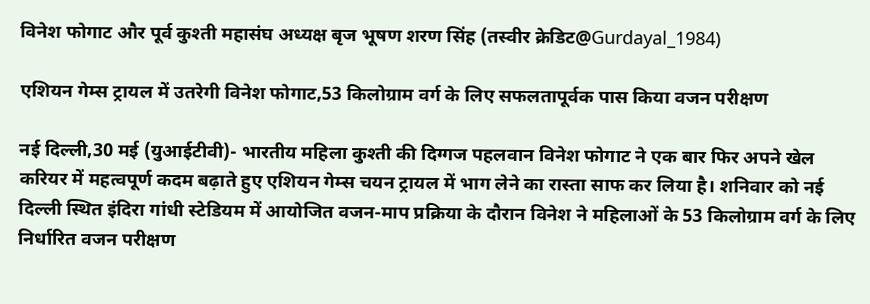विनेश फोगाट और पूर्व कुश्ती महासंघ अध्यक्ष बृज भूषण शरण सिंह (तस्वीर क्रेडिट@Gurdayal_1984)

एशियन गेम्स ट्रायल में उतरेगी विनेश फोगाट,53 किलोग्राम वर्ग के लिए सफलतापूर्वक पास किया वजन परीक्षण

नई दिल्ली,30 मई (युआईटीवी)- भारतीय महिला कुश्ती की दिग्गज पहलवान विनेश फोगाट ने एक बार फिर अपने खेल करियर में महत्वपूर्ण कदम बढ़ाते हुए एशियन गेम्स चयन ट्रायल में भाग लेने का रास्ता साफ कर लिया है। शनिवार को नई दिल्ली स्थित इंदिरा गांधी स्टेडियम में आयोजित वजन-माप प्रक्रिया के दौरान विनेश ने महिलाओं के 53 किलोग्राम वर्ग के लिए निर्धारित वजन परीक्षण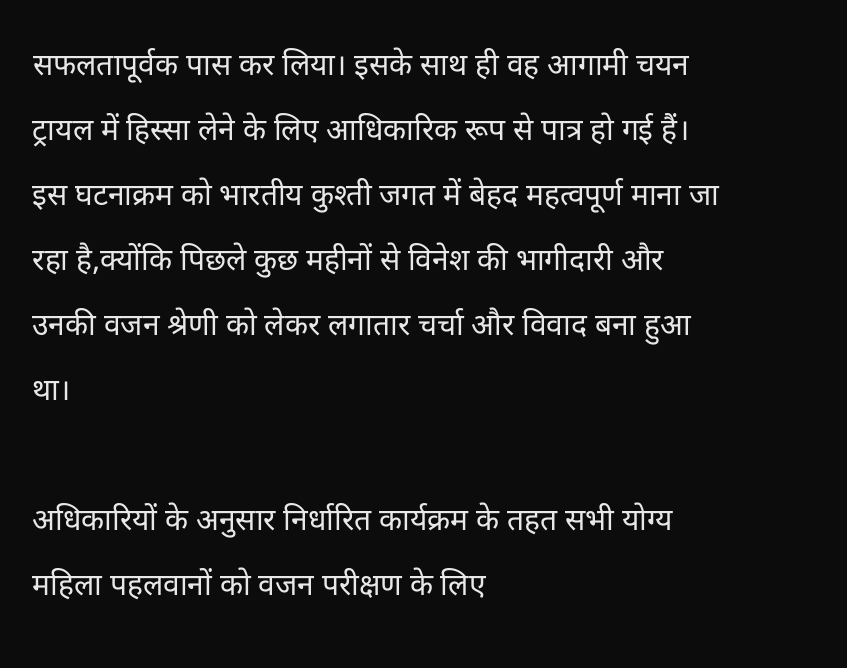सफलतापूर्वक पास कर लिया। इसके साथ ही वह आगामी चयन ट्रायल में हिस्सा लेने के लिए आधिकारिक रूप से पात्र हो गई हैं। इस घटनाक्रम को भारतीय कुश्ती जगत में बेहद महत्वपूर्ण माना जा रहा है,क्योंकि पिछले कुछ महीनों से विनेश की भागीदारी और उनकी वजन श्रेणी को लेकर लगातार चर्चा और विवाद बना हुआ था।

अधिकारियों के अनुसार निर्धारित कार्यक्रम के तहत सभी योग्य महिला पहलवानों को वजन परीक्षण के लिए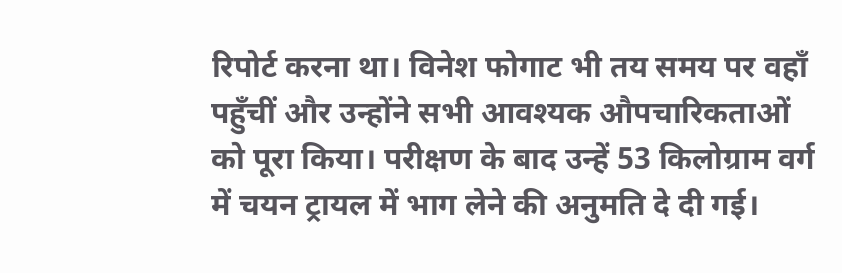रिपोर्ट करना था। विनेश फोगाट भी तय समय पर वहाँ पहुँचीं और उन्होंने सभी आवश्यक औपचारिकताओं को पूरा किया। परीक्षण के बाद उन्हें 53 किलोग्राम वर्ग में चयन ट्रायल में भाग लेने की अनुमति दे दी गई।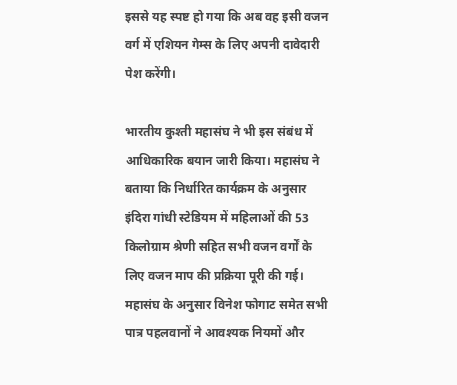इससे यह स्पष्ट हो गया कि अब वह इसी वजन वर्ग में एशियन गेम्स के लिए अपनी दावेदारी पेश करेंगी।

भारतीय कुश्ती महासंघ ने भी इस संबंध में आधिकारिक बयान जारी किया। महासंघ ने बताया कि निर्धारित कार्यक्रम के अनुसार इंदिरा गांधी स्टेडियम में महिलाओं की 53 किलोग्राम श्रेणी सहित सभी वजन वर्गों के लिए वजन माप की प्रक्रिया पूरी की गई। महासंघ के अनुसार विनेश फोगाट समेत सभी पात्र पहलवानों ने आवश्यक नियमों और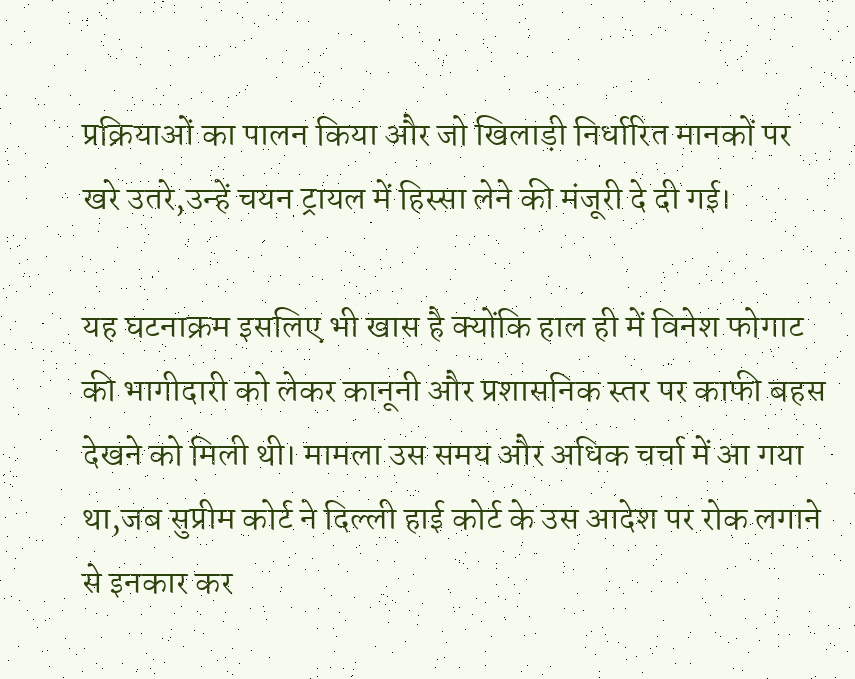प्रक्रियाओं का पालन किया और जो खिलाड़ी निर्धारित मानकों पर खरे उतरे,उन्हें चयन ट्रायल में हिस्सा लेने की मंजूरी दे दी गई।

यह घटनाक्रम इसलिए भी खास है क्योंकि हाल ही में विनेश फोगाट की भागीदारी को लेकर कानूनी और प्रशासनिक स्तर पर काफी बहस देखने को मिली थी। मामला उस समय और अधिक चर्चा में आ गया था,जब सुप्रीम कोर्ट ने दिल्ली हाई कोर्ट के उस आदेश पर रोक लगाने से इनकार कर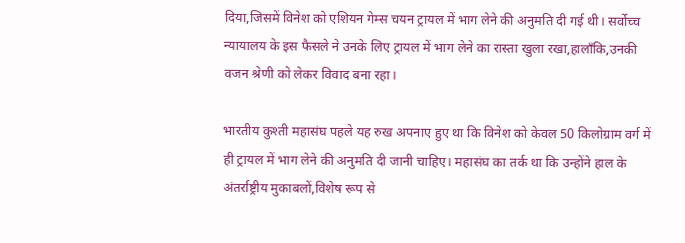दिया,जिसमें विनेश को एशियन गेम्स चयन ट्रायल में भाग लेने की अनुमति दी गई थी। सर्वोच्च न्यायालय के इस फैसले ने उनके लिए ट्रायल में भाग लेने का रास्ता खुला रखा,हालाँकि,उनकी वजन श्रेणी को लेकर विवाद बना रहा।

भारतीय कुश्ती महासंघ पहले यह रुख अपनाए हुए था कि विनेश को केवल 50 किलोग्राम वर्ग में ही ट्रायल में भाग लेने की अनुमति दी जानी चाहिए। महासंघ का तर्क था कि उन्होंने हाल के अंतर्राष्ट्रीय मुकाबलों,विशेष रूप से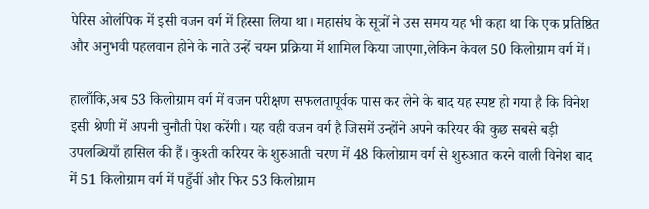पेरिस ओलंपिक में इसी वजन वर्ग में हिस्सा लिया था। महासंघ के सूत्रों ने उस समय यह भी कहा था कि एक प्रतिष्ठित और अनुभवी पहलवान होने के नाते उन्हें चयन प्रक्रिया में शामिल किया जाएगा,लेकिन केवल 50 किलोग्राम वर्ग में।

हालाँकि,अब 53 किलोग्राम वर्ग में वजन परीक्षण सफलतापूर्वक पास कर लेने के बाद यह स्पष्ट हो गया है कि विनेश इसी श्रेणी में अपनी चुनौती पेश करेंगी। यह वही वजन वर्ग है जिसमें उन्होंने अपने करियर की कुछ सबसे बड़ी उपलब्धियाँ हासिल की हैं। कुश्ती करियर के शुरुआती चरण में 48 किलोग्राम वर्ग से शुरुआत करने वाली विनेश बाद में 51 किलोग्राम वर्ग में पहुँचीं और फिर 53 किलोग्राम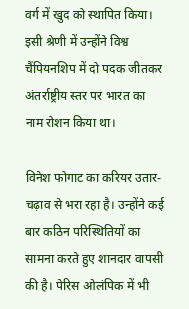वर्ग में खुद को स्थापित किया। इसी श्रेणी में उन्होंने विश्व चैंपियनशिप में दो पदक जीतकर अंतर्राष्ट्रीय स्तर पर भारत का नाम रोशन किया था।

विनेश फोगाट का करियर उतार-चढ़ाव से भरा रहा है। उन्होंने कई बार कठिन परिस्थितियों का सामना करते हुए शानदार वापसी की है। पेरिस ओलंपिक में भी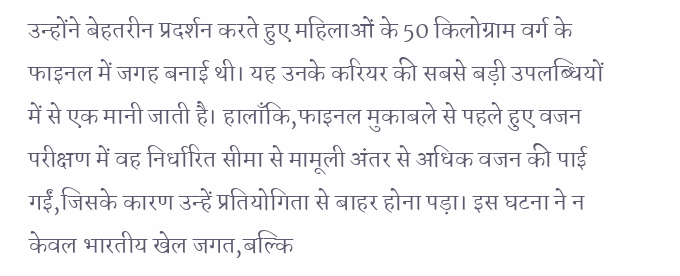उन्होंने बेहतरीन प्रदर्शन करते हुए महिलाओं के 50 किलोग्राम वर्ग के फाइनल में जगह बनाई थी। यह उनके करियर की सबसे बड़ी उपलब्धियों में से एक मानी जाती है। हालाँकि,फाइनल मुकाबले से पहले हुए वजन परीक्षण में वह निर्धारित सीमा से मामूली अंतर से अधिक वजन की पाई गईं,जिसके कारण उन्हें प्रतियोगिता से बाहर होना पड़ा। इस घटना ने न केवल भारतीय खेल जगत,बल्कि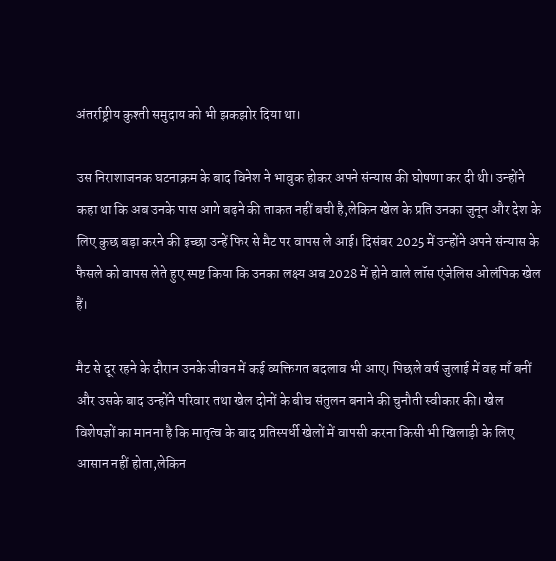अंतर्राष्ट्रीय कुश्ती समुदाय को भी झकझोर दिया था।

उस निराशाजनक घटनाक्रम के बाद विनेश ने भावुक होकर अपने संन्यास की घोषणा कर दी थी। उन्होंने कहा था कि अब उनके पास आगे बढ़ने की ताकत नहीं बची है,लेकिन खेल के प्रति उनका जुनून और देश के लिए कुछ बड़ा करने की इच्छा उन्हें फिर से मैट पर वापस ले आई। दिसंबर 2025 में उन्होंने अपने संन्यास के फैसले को वापस लेते हुए स्पष्ट किया कि उनका लक्ष्य अब 2028 में होने वाले लॉस एंजेलिस ओलंपिक खेल हैं।

मैट से दूर रहने के दौरान उनके जीवन में कई व्यक्तिगत बदलाव भी आए। पिछले वर्ष जुलाई में वह माँ बनीं और उसके बाद उन्होंने परिवार तथा खेल दोनों के बीच संतुलन बनाने की चुनौती स्वीकार की। खेल विशेषज्ञों का मानना है कि मातृत्व के बाद प्रतिस्पर्धी खेलों में वापसी करना किसी भी खिलाड़ी के लिए आसान नहीं होता,लेकिन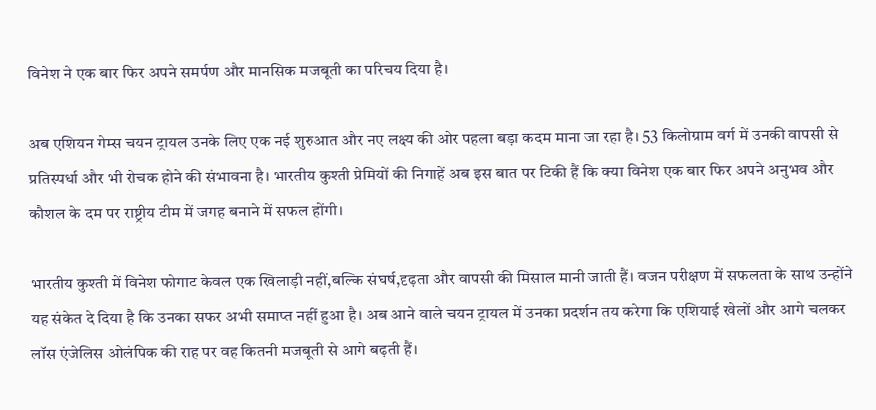विनेश ने एक बार फिर अपने समर्पण और मानसिक मजबूती का परिचय दिया है।

अब एशियन गेम्स चयन ट्रायल उनके लिए एक नई शुरुआत और नए लक्ष्य की ओर पहला बड़ा कदम माना जा रहा है। 53 किलोग्राम वर्ग में उनकी वापसी से प्रतिस्पर्धा और भी रोचक होने की संभावना है। भारतीय कुश्ती प्रेमियों की निगाहें अब इस बात पर टिकी हैं कि क्या विनेश एक बार फिर अपने अनुभव और कौशल के दम पर राष्ट्रीय टीम में जगह बनाने में सफल होंगी।

भारतीय कुश्ती में विनेश फोगाट केवल एक खिलाड़ी नहीं,बल्कि संघर्ष,दृढ़ता और वापसी की मिसाल मानी जाती हैं। वजन परीक्षण में सफलता के साथ उन्होंने यह संकेत दे दिया है कि उनका सफर अभी समाप्त नहीं हुआ है। अब आने वाले चयन ट्रायल में उनका प्रदर्शन तय करेगा कि एशियाई खेलों और आगे चलकर लॉस एंजेलिस ओलंपिक की राह पर वह कितनी मजबूती से आगे बढ़ती हैं।